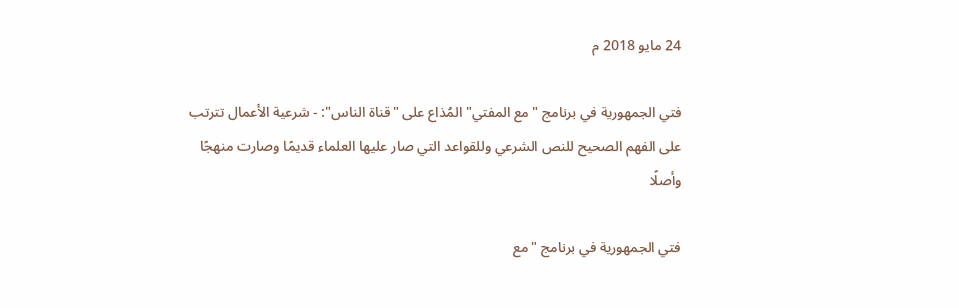24 مايو 2018 م

فتي الجمهورية في برنامج "مع المفتي" المُذاع على "قناة الناس": - شرعية الأعمال تترتب على الفهم الصحيح للنص الشرعي وللقواعد التي صار عليها العلماء قديمًا وصارت منهجًا وأصلًا

فتي الجمهورية في برنامج "مع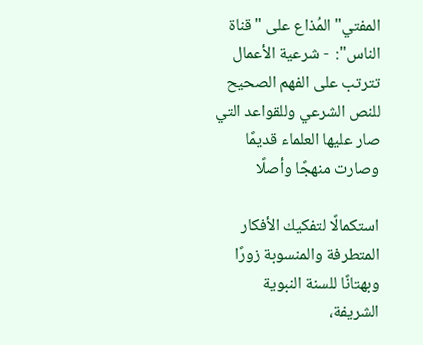المفتي" المُذاع على "قناة الناس":  - شرعية الأعمال تترتب على الفهم الصحيح للنص الشرعي وللقواعد التي صار عليها العلماء قديمًا وصارت منهجًا وأصلًا

استكمالًا لتفكيك الأفكار المتطرفة والمنسوبة زورًا وبهتانًا للسنة النبوية الشريفة،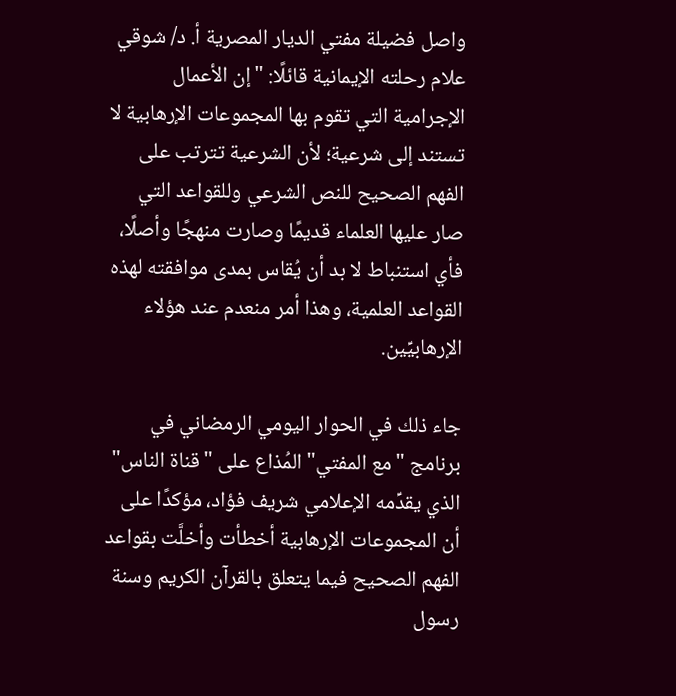واصل فضيلة مفتي الديار المصرية أ. د/ شوقي علام رحلته الإيمانية قائلًا: "إن الأعمال الإجرامية التي تقوم بها المجموعات الإرهابية لا تستند إلى شرعية؛ لأن الشرعية تترتب على الفهم الصحيح للنص الشرعي وللقواعد التي صار عليها العلماء قديمًا وصارت منهجًا وأصلًا، فأي استنباط لا بد أن يُقاس بمدى موافقته لهذه القواعد العلمية، وهذا أمر منعدم عند هؤلاء الإرهابيِّين.

جاء ذلك في الحوار اليومي الرمضاني في برنامج "مع المفتي" المُذاع على "قناة الناس" الذي يقدِّمه الإعلامي شريف فؤاد، مؤكدًا على أن المجموعات الإرهابية أخطأت وأخلَّت بقواعد الفهم الصحيح فيما يتعلق بالقرآن الكريم وسنة رسول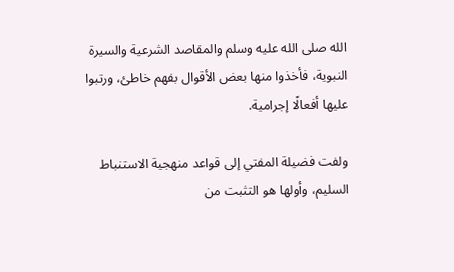الله صلى الله عليه وسلم والمقاصد الشرعية والسيرة النبوية، فأخذوا منها بعض الأقوال بفهم خاطئ، ورتبوا عليها أفعالًا إجرامية.

ولفت فضيلة المفتي إلى قواعد منهجية الاستنباط السليم، وأولها هو التثبت من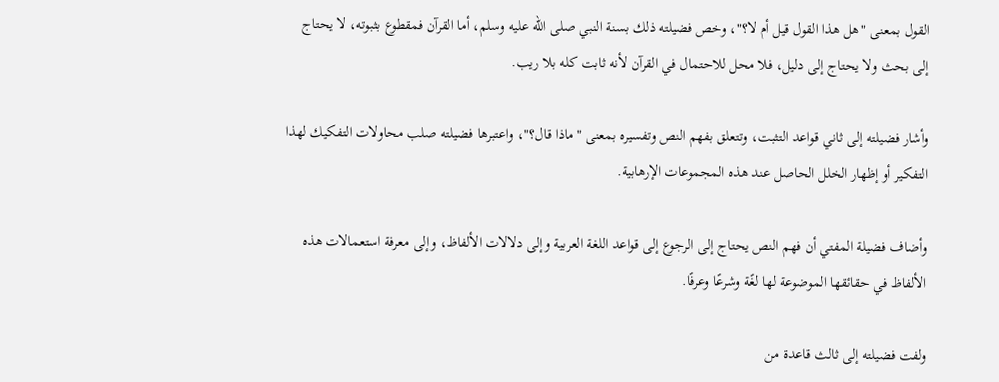القول بمعنى "هل هذا القول قيل أم لا؟"، وخص فضيلته ذلك بسنة النبي صلى الله عليه وسلم، أما القرآن فمقطوع بثبوته، لا يحتاج إلى بحث ولا يحتاج إلى دليل، فلا محل للاحتمال في القرآن لأنه ثابت كله بلا ريب.

وأشار فضيلته إلى ثاني قواعد التثبت، وتتعلق بفهم النص وتفسيره بمعنى "ماذا قال؟"، واعتبرها فضيلته صلب محاولات التفكيك لهذا التفكير أو إظهار الخلل الحاصل عند هذه المجموعات الإرهابية.

وأضاف فضيلة المفتي أن فهم النص يحتاج إلى الرجوع إلى قواعد اللغة العربية وإلى دلالات الألفاظ، وإلى معرفة استعمالات هذه الألفاظ في حقائقها الموضوعة لها لغًة وشرعًا وعرفًا.

ولفت فضيلته إلى ثالث قاعدة من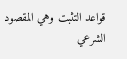قواعد التثبت وهي المقصود الشرعي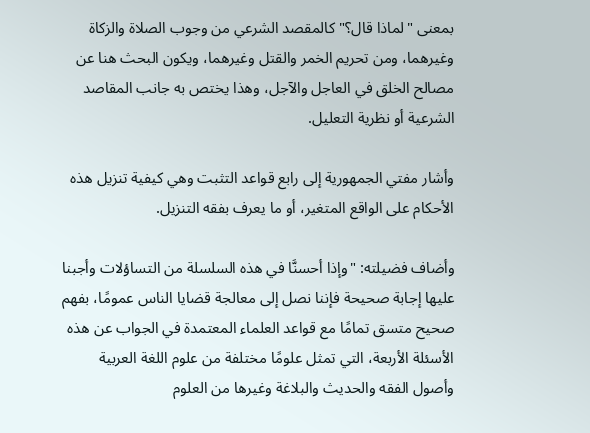بمعنى "لماذا قال؟" كالمقصد الشرعي من وجوب الصلاة والزكاة وغيرهما، ومن تحريم الخمر والقتل وغيرهما، ويكون البحث هنا عن مصالح الخلق في العاجل والآجل، وهذا يختص به جانب المقاصد الشرعية أو نظرية التعليل.

وأشار مفتي الجمهورية إلى رابع قواعد التثبت وهي كيفية تنزيل هذه الأحكام على الواقع المتغير، أو ما يعرف بفقه التنزيل.

وأضاف فضيلته: "وإذا أحسنَّا في هذه السلسلة من التساؤلات وأجبنا عليها إجابة صحيحة فإننا نصل إلى معالجة قضايا الناس عمومًا، بفهم صحيح متسق تمامًا مع قواعد العلماء المعتمدة في الجواب عن هذه الأسئلة الأربعة، التي تمثل علومًا مختلفة من علوم اللغة العربية وأصول الفقه والحديث والبلاغة وغيرها من العلوم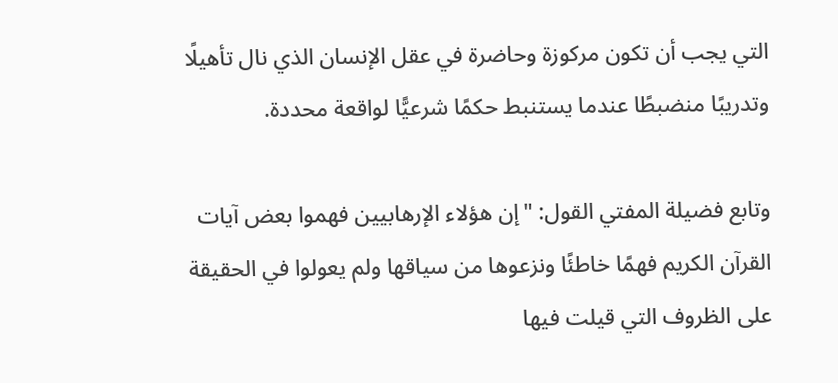التي يجب أن تكون مركوزة وحاضرة في عقل الإنسان الذي نال تأهيلًا وتدريبًا منضبطًا عندما يستنبط حكمًا شرعيًّا لواقعة محددة.

وتابع فضيلة المفتي القول: "إن هؤلاء الإرهابيين فهموا بعض آيات القرآن الكريم فهمًا خاطئًا ونزعوها من سياقها ولم يعولوا في الحقيقة على الظروف التي قيلت فيها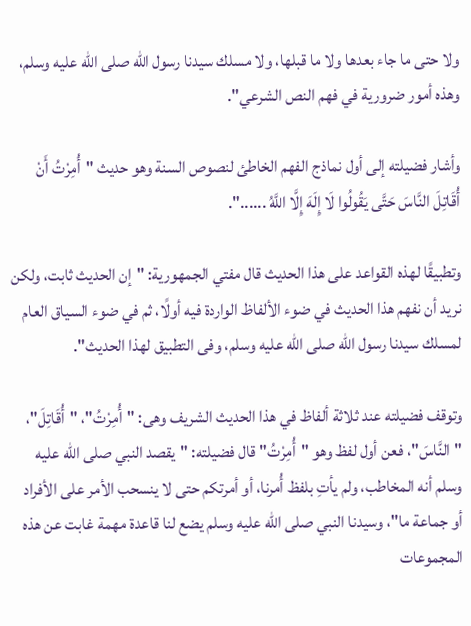ولا حتى ما جاء بعدها ولا ما قبلها، ولا مسلك سيدنا رسول الله صلى الله عليه وسلم، وهذه أمور ضرورية في فهم النص الشرعي".

وأشار فضيلته إلى أول نماذج الفهم الخاطئ لنصوص السنة وهو حديث "أُمِرْتُ أَنْ أُقَاتِلَ النَّاسَ حَتَّى يَقُولُوا لَا إِلَهَ إِلَّا اللَّهُ ......".

وتطبيقًا لهذه القواعد على هذا الحديث قال مفتي الجمهورية: "إن الحديث ثابت، ولكن نريد أن نفهم هذا الحديث في ضوء الألفاظ الواردة فيه أولًا، ثم في ضوء السياق العام لمسلك سيدنا رسول الله صلى الله عليه وسلم، وفى التطبيق لهذا الحديث".

وتوقف فضيلته عند ثلاثة ألفاظ في هذا الحديث الشريف وهى: "أُمِرْتُ"، "أُقَاتِلَ"، "النَّاسَ"، فعن أول لفظ وهو "أُمِرْتُ" قال فضيلته: "يقصد النبي صلى الله عليه وسلم أنه المخاطب، ولم يأتِ بلفظ أُمرنا، أو أمرتكم حتى لا ينسحب الأمر على الأفراد أو جماعة ما"، وسيدنا النبي صلى الله عليه وسلم يضع لنا قاعدة مهمة غابت عن هذه المجموعات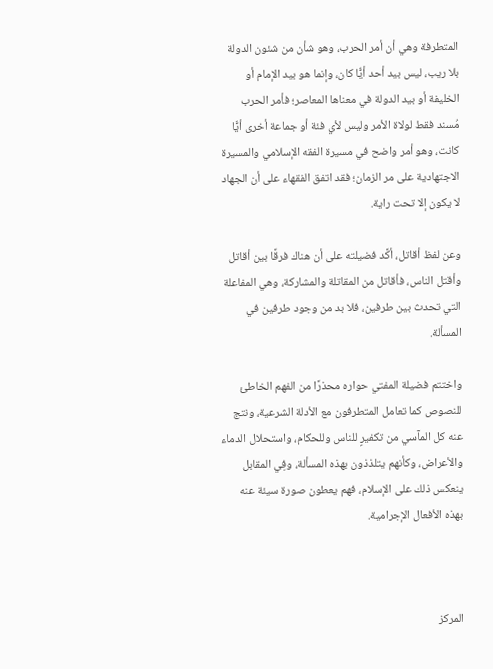المتطرفة وهي أن أمر الحرب، وهو شأن من شئون الدولة بلا ريب، ليس بيد أحد أيًّا كان، وإنما هو بيد الإمام أو الخليفة أو بيد الدولة في معناها المعاصر؛ فأمر الحرب مُسند فقط لولاة الأمر وليس لأي فئة أو جماعة أخرى أيًّا كانت، وهو أمر واضح في مسيرة الفقه الإسلامي والمسيرة الاجتهادية على مر الزمان؛ فقد اتفق الفقهاء على أن الجهاد لا يكون إلا تحت راية.

وعن لفظ أقاتل، أكَّد فضيلته على أن هناك فرقًا بين أقاتل وأقتل الناس، فأقاتل من المقاتلة والمشاركة، وهي المفاعلة التي تحدث بين طرفين، فلا بد من وجود طرفين في المسألة.

واختتم فضيلة المفتي حواره محذرًا من الفهم الخاطئ للنصوص كما تعامل المتطرفون مع الأدلة الشرعية، ونتج عنه كل المآسي من تكفيرٍ للناس وللحكام، واستحلال الدماء والأعراض، وكأنهم يتلذذون بهذه المسألة، وفِي المقابل ينعكس ذلك على الإسلام، فهم يعطون صورة سيئة عنه بهذه الأفعال الإجرامية.



المركز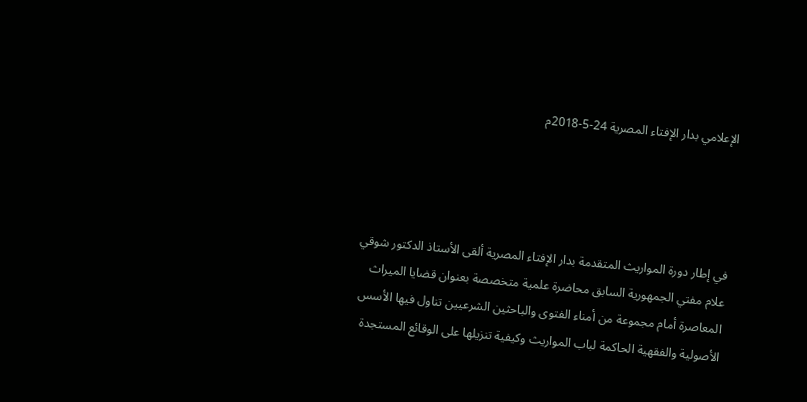الإعلامي بدار الإفتاء المصرية 24-5-2018م




في إطار دورة المواريث المتقدمة بدار الإفتاء المصرية ألقى الأستاذ الدكتور شوقي علام مفتي الجمهورية السابق محاضرة علمية متخصصة بعنوان قضايا الميراث المعاصرة أمام مجموعة من أمناء الفتوى والباحثين الشرعيين تناول فيها الأسس الأصولية والفقهية الحاكمة لباب المواريث وكيفية تنزيلها على الوقائع المستجدة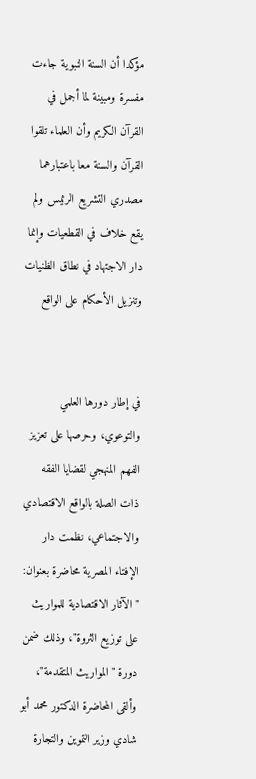مؤكدا أن السنة النبوية جاءت مفسرة ومبينة لما أجمل في القرآن الكريم وأن العلماء تلقوا القرآن والسنة معا باعتبارهما مصدري التشريع الرئيس ولم يقع خلاف في القطعيات وإنما دار الاجتهاد في نطاق الظنيات وتنزيل الأحكام على الواقع


في إطار دورها العلمي والتوعوي، وحرصها على تعزيز الفهم المنهجي لقضايا الفقه ذات الصلة بالواقع الاقتصادي والاجتماعي، نظمت دار الإفتاء المصرية محاضرة بعنوان: "الآثار الاقتصادية للمواريث على توزيع الثروة"، وذلك ضمن دورة "المواريث المتقدمة"، وألقى المحاضرة الدكتور محمد أبو شادي وزير التموين والتجارة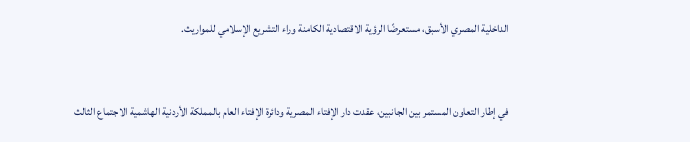الداخلية المصري الأسبق، مستعرضًا الرؤية الاقتصادية الكامنة وراء التشريع الإسلامي للمواريث.


في إطار التعاون المستمر بين الجانبين، عقدت دار الإفتاء المصرية ودائرة الإفتاء العام بالمملكة الأردنية الهاشمية الاجتماع الثالث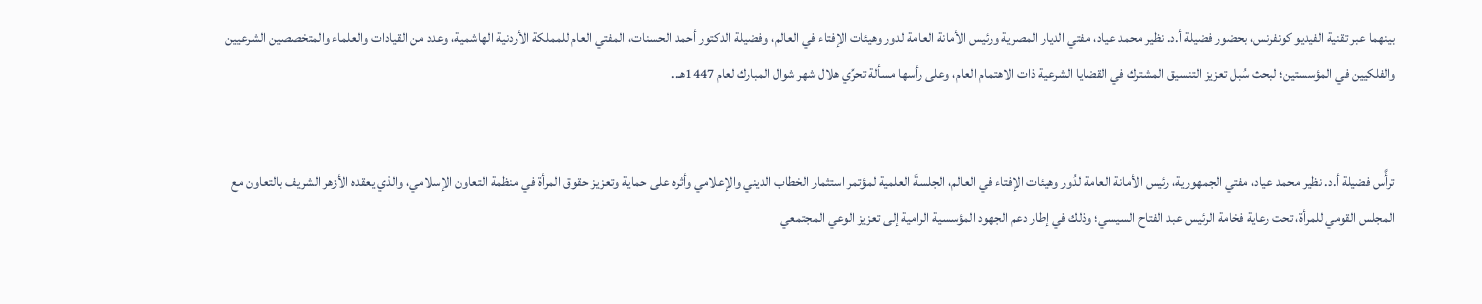بينهما عبر تقنية الفيديو كونفرنس، بحضور فضيلة أ.د. نظير محمد عياد، مفتي الديار المصرية ورئيس الأمانة العامة لدور وهيئات الإفتاء في العالم، وفضيلة الدكتور أحمد الحسنات، المفتي العام للمملكة الأردنية الهاشمية، وعدد من القيادات والعلماء والمتخصصين الشرعيين والفلكيين في المؤسستين؛ لبحث سُبل تعزيز التنسيق المشترك في القضايا الشرعية ذات الاهتمام العام، وعلى رأسها مسألة تحرِّي هلال شهر شوال المبارك لعام 1447هـ..


ترأَّس فضيلة أ.د. نظير محمد عياد، مفتي الجمهورية، رئيس الأمانة العامة لدُور وهيئات الإفتاء في العالم، الجلسةَ العلمية لمؤتمر استثمار الخطاب الديني والإعلامي وأثره على حماية وتعزيز حقوق المرأة في منظمة التعاون الإسلامي، والذي يعقده الأزهر الشريف بالتعاون مع المجلس القومي للمرأة، تحت رعاية فخامة الرئيس عبد الفتاح السيسي؛ وذلك في إطار دعم الجهود المؤسسية الرامية إلى تعزيز الوعي المجتمعي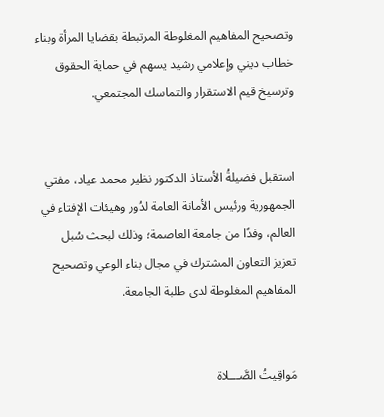وتصحيح المفاهيم المغلوطة المرتبطة بقضايا المرأة وبناء خطاب ديني وإعلامي رشيد يسهم في حماية الحقوق وترسيخ قيم الاستقرار والتماسك المجتمعي.


استقبل فضيلةُ الأستاذ الدكتور نظير محمد عياد، مفتي الجمهورية ورئيس الأمانة العامة لدُور وهيئات الإفتاء في العالم، وفدًا من جامعة العاصمة؛ وذلك لبحث سُبل تعزيز التعاون المشترك في مجال بناء الوعي وتصحيح المفاهيم المغلوطة لدى طلبة الجامعة.


مَواقِيتُ الصَّـــلاة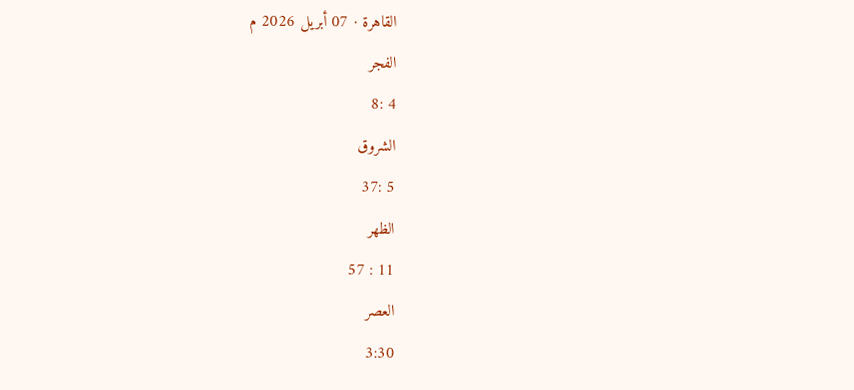القاهرة · 07 أبريل 2026 م
الفجر
4 :8
الشروق
5 :37
الظهر
11 : 57
العصر
3:30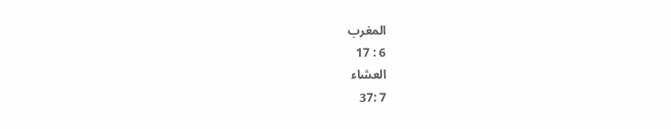المغرب
6 : 17
العشاء
7 :37